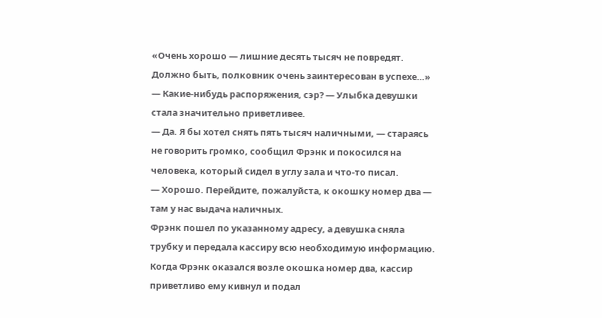«Очень хорошо — лишние десять тысяч не повредят. Должно быть, полковник очень заинтересован в успехе…»
— Какие-нибудь распоряжения, сэр? — Улыбка девушки стала значительно приветливее.
— Да. Я бы хотел снять пять тысяч наличными, — стараясь не говорить громко, сообщил Фрэнк и покосился на человека, который сидел в углу зала и что-то писал.
— Хорошо. Перейдите, пожалуйста, к окошку номер два — там у нас выдача наличных.
Фрэнк пошел по указанному адресу, а девушка сняла трубку и передала кассиру всю необходимую информацию.
Когда Фрэнк оказался возле окошка номер два, кассир приветливо ему кивнул и подал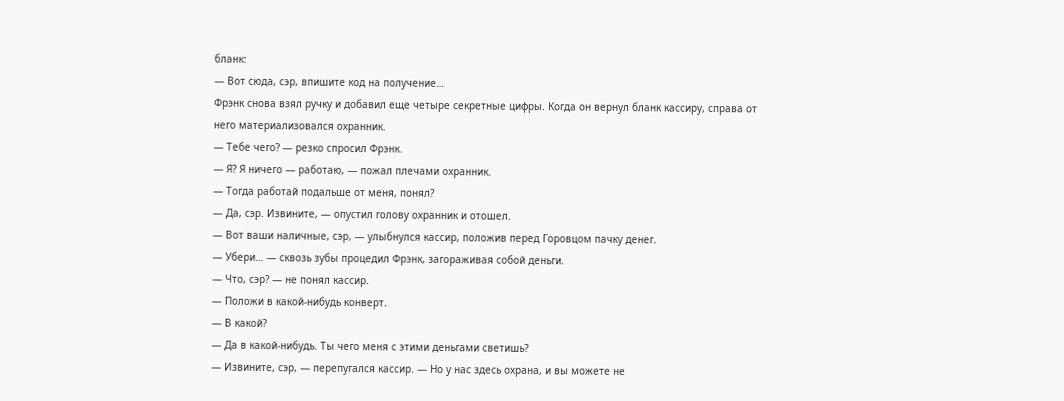бланк:
— Вот сюда, сэр, впишите код на получение…
Фрэнк снова взял ручку и добавил еще четыре секретные цифры. Когда он вернул бланк кассиру, справа от него материализовался охранник.
— Тебе чего? — резко спросил Фрэнк.
— Я? Я ничего — работаю, — пожал плечами охранник.
— Тогда работай подальше от меня, понял?
— Да, сэр. Извините, — опустил голову охранник и отошел.
— Вот ваши наличные, сэр, — улыбнулся кассир, положив перед Горовцом пачку денег.
— Убери… — сквозь зубы процедил Фрэнк, загораживая собой деньги.
— Что, сэр? — не понял кассир.
— Положи в какой-нибудь конверт.
— В какой?
— Да в какой-нибудь. Ты чего меня с этими деньгами светишь?
— Извините, сэр, — перепугался кассир. — Но у нас здесь охрана, и вы можете не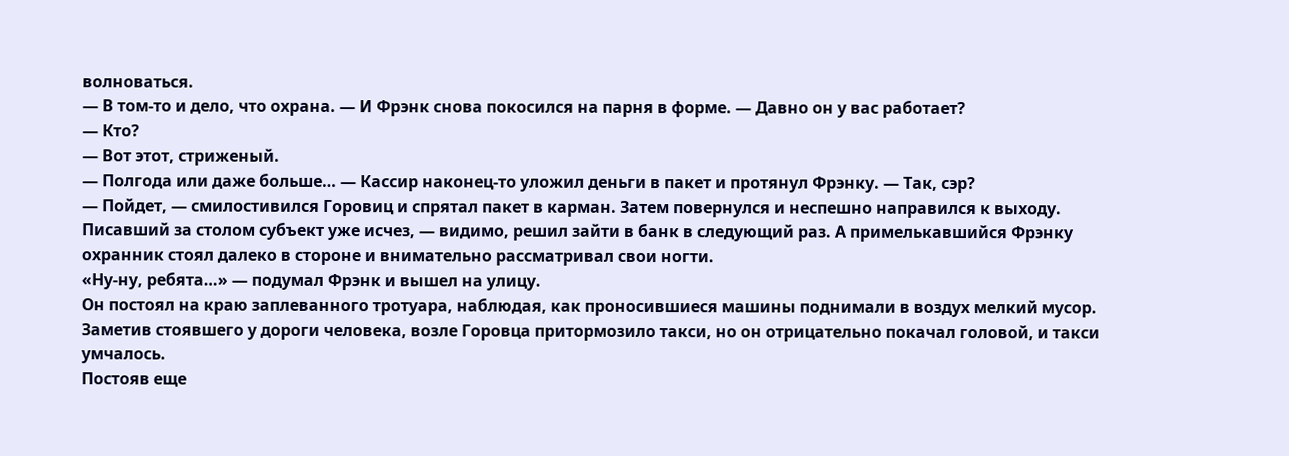волноваться.
— В том-то и дело, что охрана. — И Фрэнк снова покосился на парня в форме. — Давно он у вас работает?
— Кто?
— Вот этот, стриженый.
— Полгода или даже больше… — Кассир наконец-то уложил деньги в пакет и протянул Фрэнку. — Так, сэр?
— Пойдет, — смилостивился Горовиц и спрятал пакет в карман. Затем повернулся и неспешно направился к выходу.
Писавший за столом субъект уже исчез, — видимо, решил зайти в банк в следующий раз. А примелькавшийся Фрэнку охранник стоял далеко в стороне и внимательно рассматривал свои ногти.
«Ну-ну, ребята…» — подумал Фрэнк и вышел на улицу.
Он постоял на краю заплеванного тротуара, наблюдая, как проносившиеся машины поднимали в воздух мелкий мусор. Заметив стоявшего у дороги человека, возле Горовца притормозило такси, но он отрицательно покачал головой, и такси умчалось.
Постояв еще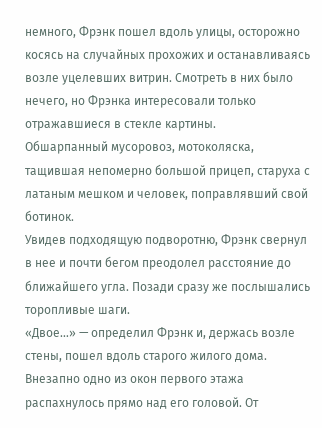немного, Фрэнк пошел вдоль улицы, осторожно косясь на случайных прохожих и останавливаясь возле уцелевших витрин. Смотреть в них было нечего, но Фрэнка интересовали только отражавшиеся в стекле картины.
Обшарпанный мусоровоз, мотоколяска, тащившая непомерно большой прицеп, старуха с латаным мешком и человек, поправлявший свой ботинок.
Увидев подходящую подворотню, Фрэнк свернул в нее и почти бегом преодолел расстояние до ближайшего угла. Позади сразу же послышались торопливые шаги.
«Двое…» — определил Фрэнк и, держась возле стены, пошел вдоль старого жилого дома. Внезапно одно из окон первого этажа распахнулось прямо над его головой. От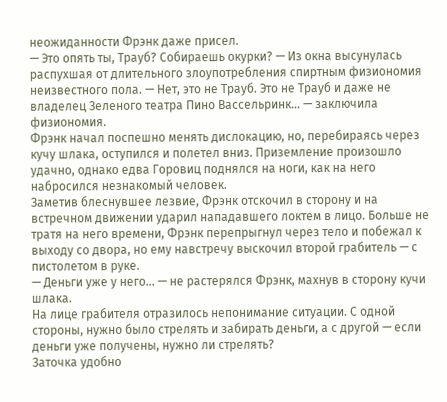неожиданности Фрэнк даже присел.
— Это опять ты, Трауб? Собираешь окурки? — Из окна высунулась распухшая от длительного злоупотребления спиртным физиономия неизвестного пола. — Нет, это не Трауб. Это не Трауб и даже не владелец Зеленого театра Пино Вассельринк… — заключила физиономия.
Фрэнк начал поспешно менять дислокацию, но, перебираясь через кучу шлака, оступился и полетел вниз. Приземление произошло удачно, однако едва Горовиц поднялся на ноги, как на него набросился незнакомый человек.
Заметив блеснувшее лезвие, Фрэнк отскочил в сторону и на встречном движении ударил нападавшего локтем в лицо. Больше не тратя на него времени, Фрэнк перепрыгнул через тело и побежал к выходу со двора, но ему навстречу выскочил второй грабитель — с пистолетом в руке.
— Деньги уже у него… — не растерялся Фрэнк, махнув в сторону кучи шлака.
На лице грабителя отразилось непонимание ситуации. С одной стороны, нужно было стрелять и забирать деньги, а с другой — если деньги уже получены, нужно ли стрелять?
Заточка удобно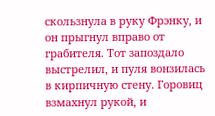скользнула в руку Фрэнку, и он прыгнул вправо от грабителя. Тот запоздало выстрелил, и пуля вонзилась в кирпичную стену. Горовиц взмахнул рукой, и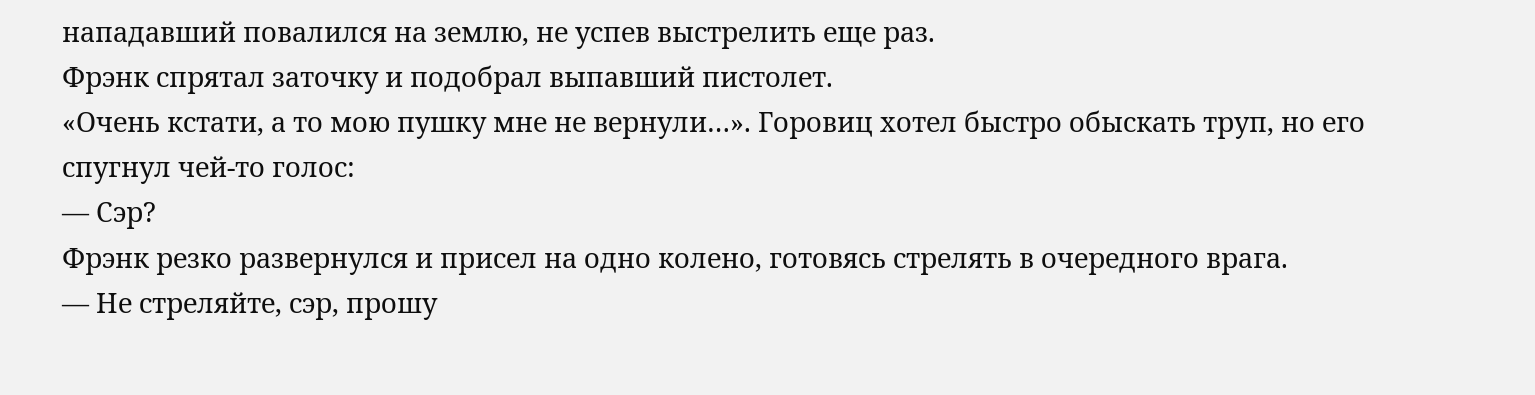нападавший повалился на землю, не успев выстрелить еще раз.
Фрэнк спрятал заточку и подобрал выпавший пистолет.
«Очень кстати, а то мою пушку мне не вернули…». Горовиц хотел быстро обыскать труп, но его спугнул чей-то голос:
— Сэр?
Фрэнк резко развернулся и присел на одно колено, готовясь стрелять в очередного врага.
— Не стреляйте, сэр, прошу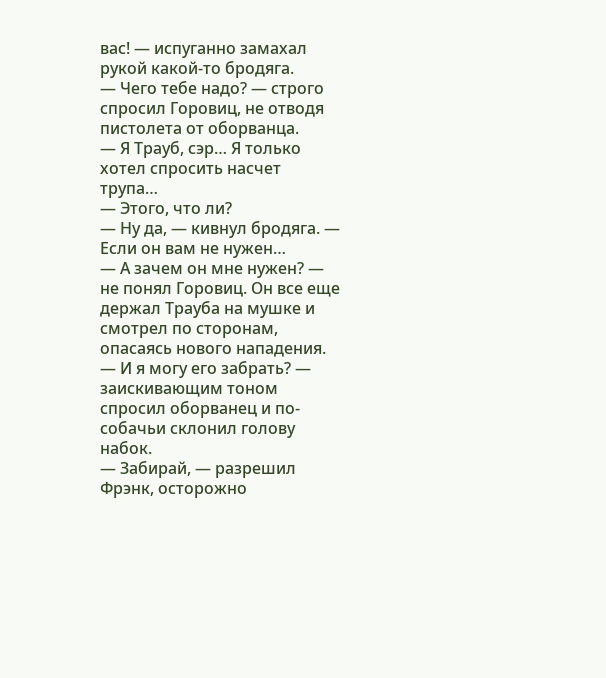вас! — испуганно замахал рукой какой-то бродяга.
— Чего тебе надо? — строго спросил Горовиц, не отводя пистолета от оборванца.
— Я Трауб, сэр… Я только хотел спросить насчет трупа…
— Этого, что ли?
— Ну да, — кивнул бродяга. — Если он вам не нужен…
— А зачем он мне нужен? — не понял Горовиц. Он все еще держал Трауба на мушке и смотрел по сторонам, опасаясь нового нападения.
— И я могу его забрать? — заискивающим тоном спросил оборванец и по-собачьи склонил голову набок.
— Забирай, — разрешил Фрэнк, осторожно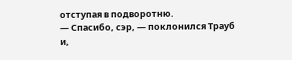отступая в подворотню.
— Спасибо, сэр, — поклонился Трауб и,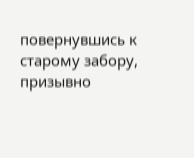повернувшись к старому забору, призывно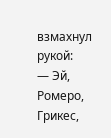взмахнул рукой:
— Эй, Ромеро, Грикес,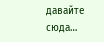давайте сюда…